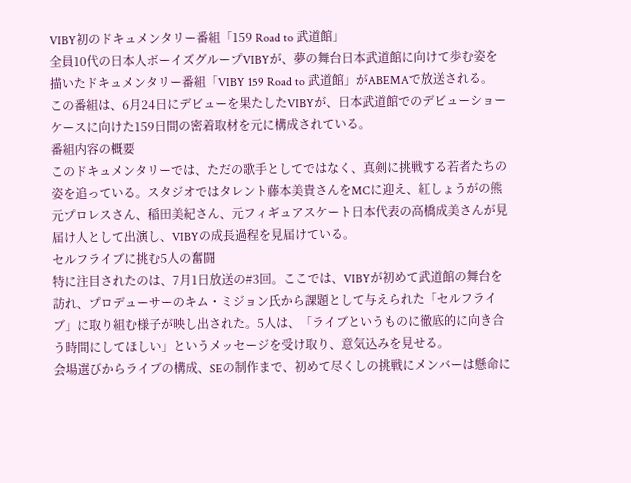VIBY初のドキュメンタリー番組「159 Road to 武道館」
全員10代の日本人ボーイズグループVIBYが、夢の舞台日本武道館に向けて歩む姿を描いたドキュメンタリー番組「VIBY 159 Road to 武道館」がABEMAで放送される。この番組は、6月24日にデビューを果たしたVIBYが、日本武道館でのデビューショーケースに向けた159日間の密着取材を元に構成されている。
番組内容の概要
このドキュメンタリーでは、ただの歌手としてではなく、真剣に挑戦する若者たちの姿を追っている。スタジオではタレント藤本美貴さんをMCに迎え、紅しょうがの熊元プロレスさん、稲田美紀さん、元フィギュアスケート日本代表の高橋成美さんが見届け人として出演し、VIBYの成長過程を見届けている。
セルフライブに挑む5人の奮闘
特に注目されたのは、7月1日放送の#3回。ここでは、VIBYが初めて武道館の舞台を訪れ、プロデューサーのキム・ミジョン氏から課題として与えられた「セルフライブ」に取り組む様子が映し出された。5人は、「ライブというものに徹底的に向き合う時間にしてほしい」というメッセージを受け取り、意気込みを見せる。
会場選びからライブの構成、SEの制作まで、初めて尽くしの挑戦にメンバーは懸命に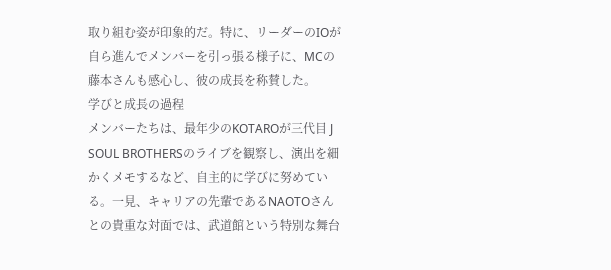取り組む姿が印象的だ。特に、リーダーのIOが自ら進んでメンバーを引っ張る様子に、MCの藤本さんも感心し、彼の成長を称賛した。
学びと成長の過程
メンバーたちは、最年少のKOTAROが三代目 J SOUL BROTHERSのライブを観察し、演出を細かくメモするなど、自主的に学びに努めている。一見、キャリアの先輩であるNAOTOさんとの貴重な対面では、武道館という特別な舞台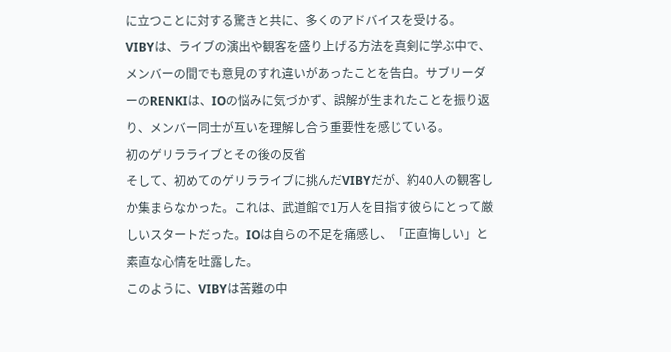に立つことに対する驚きと共に、多くのアドバイスを受ける。
VIBYは、ライブの演出や観客を盛り上げる方法を真剣に学ぶ中で、メンバーの間でも意見のすれ違いがあったことを告白。サブリーダーのRENKIは、IOの悩みに気づかず、誤解が生まれたことを振り返り、メンバー同士が互いを理解し合う重要性を感じている。
初のゲリラライブとその後の反省
そして、初めてのゲリラライブに挑んだVIBYだが、約40人の観客しか集まらなかった。これは、武道館で1万人を目指す彼らにとって厳しいスタートだった。IOは自らの不足を痛感し、「正直悔しい」と素直な心情を吐露した。
このように、VIBYは苦難の中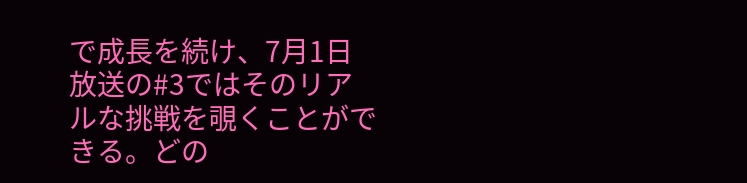で成長を続け、7月1日放送の#3ではそのリアルな挑戦を覗くことができる。どの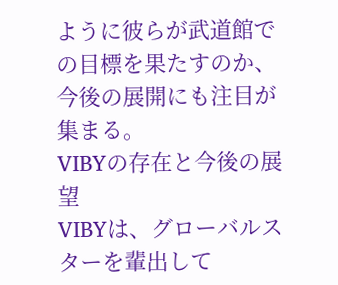ように彼らが武道館での目標を果たすのか、今後の展開にも注目が集まる。
VIBYの存在と今後の展望
VIBYは、グローバルスターを輩出して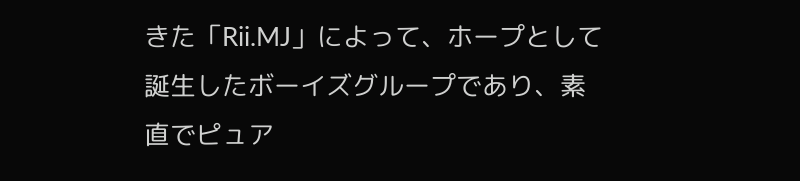きた「Rii.MJ」によって、ホープとして誕生したボーイズグループであり、素直でピュア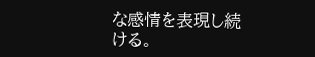な感情を表現し続ける。